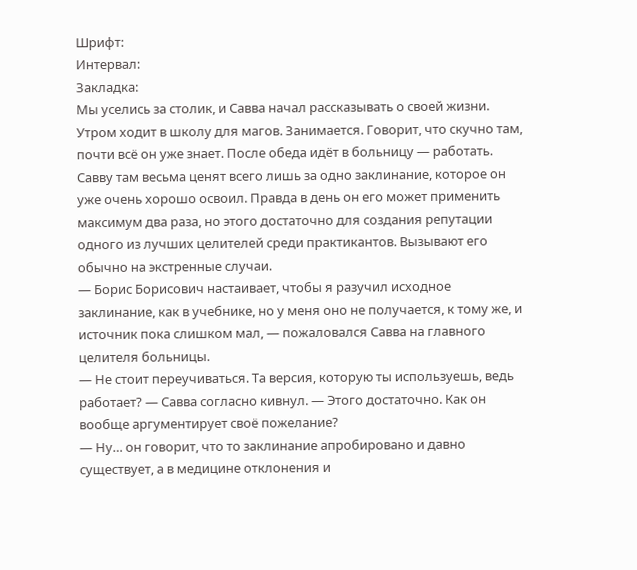Шрифт:
Интервал:
Закладка:
Мы уселись за столик, и Савва начал рассказывать о своей жизни.
Утром ходит в школу для магов. Занимается. Говорит, что скучно там, почти всё он уже знает. После обеда идёт в больницу — работать. Савву там весьма ценят всего лишь за одно заклинание, которое он уже очень хорошо освоил. Правда в день он его может применить максимум два раза, но этого достаточно для создания репутации одного из лучших целителей среди практикантов. Вызывают его обычно на экстренные случаи.
— Борис Борисович настаивает, чтобы я разучил исходное заклинание, как в учебнике, но у меня оно не получается, к тому же, и источник пока слишком мал, — пожаловался Савва на главного целителя больницы.
— Не стоит переучиваться. Та версия, которую ты используешь, ведь работает? — Савва согласно кивнул. — Этого достаточно. Как он вообще аргументирует своё пожелание?
— Ну… он говорит, что то заклинание апробировано и давно существует, а в медицине отклонения и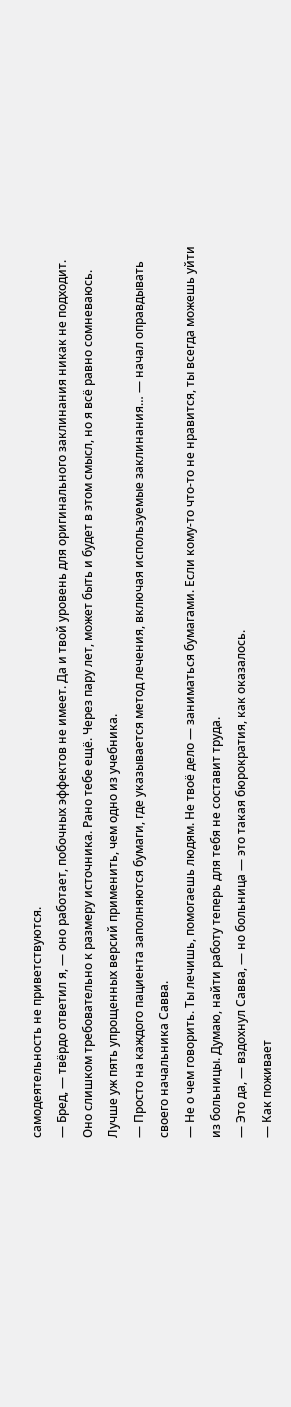самодеятельность не приветствуются.
— Бред, — твёрдо ответил я, — оно работает, побочных эффектов не имеет. Да и твой уровень для оригинального заклинания никак не подходит. Оно слишком требовательно к размеру источника. Рано тебе ещё. Через пару лет, может быть и будет в этом смысл, но я всё равно сомневаюсь. Лучше уж пять упрощенных версий применить, чем одно из учебника.
— Просто на каждого пациента заполняются бумаги, где указывается метод лечения, включая используемые заклинания… — начал оправдывать своего начальника Савва.
— Не о чем говорить. Ты лечишь, помогаешь людям. Не твоё дело — заниматься бумагами. Если кому-то что-то не нравится, ты всегда можешь уйти из больницы. Думаю, найти работу теперь для тебя не составит труда.
— Это да, — вздохнул Савва, — но больница — это такая бюрократия, как оказалось.
— Как поживает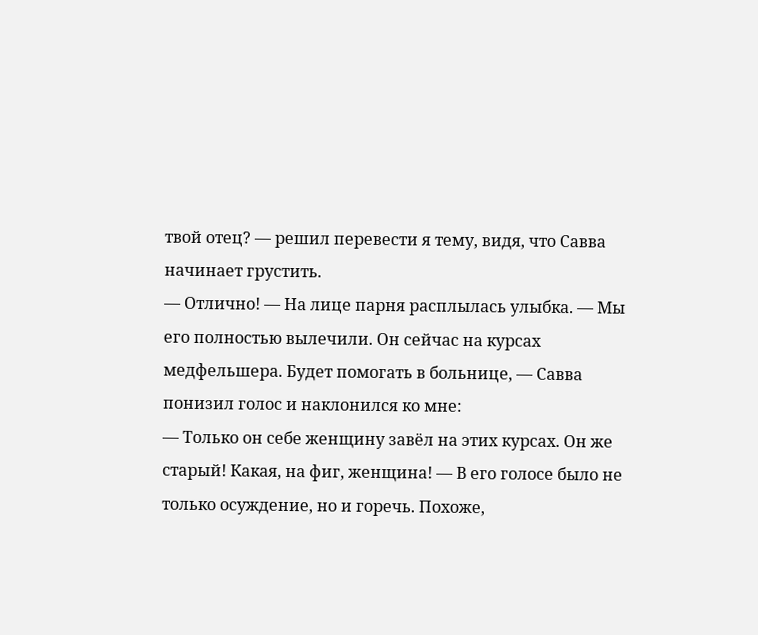твой отец? — решил перевести я тему, видя, что Савва начинает грустить.
— Отлично! — На лице парня расплылась улыбка. — Мы его полностью вылечили. Он сейчас на курсах медфельшера. Будет помогать в больнице, — Савва понизил голос и наклонился ко мне:
— Только он себе женщину завёл на этих курсах. Он же старый! Какая, на фиг, женщина! — В его голосе было не только осуждение, но и горечь. Похоже,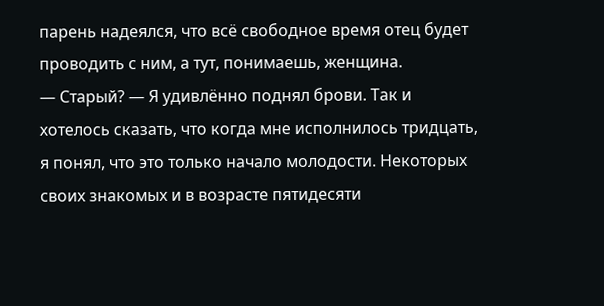парень надеялся, что всё свободное время отец будет проводить с ним, а тут, понимаешь, женщина.
— Старый? — Я удивлённо поднял брови. Так и хотелось сказать, что когда мне исполнилось тридцать, я понял, что это только начало молодости. Некоторых своих знакомых и в возрасте пятидесяти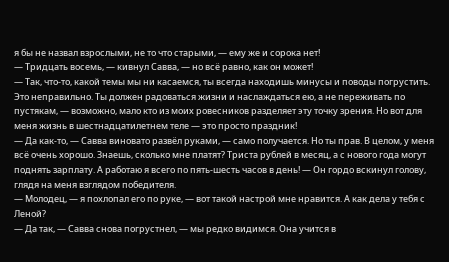я бы не назвал взрослыми, не то что старыми, — ему же и сорока нет!
— Тридцать восемь, — кивнул Савва, — но всё равно, как он может!
— Так, что-то, какой темы мы ни касаемся, ты всегда находишь минусы и поводы погрустить. Это неправильно. Ты должен радоваться жизни и наслаждаться ею, а не переживать по пустякам, — возможно, мало кто из моих ровесников разделяет эту точку зрения. Но вот для меня жизнь в шестнадцатилетнем теле — это просто праздник!
— Да как-то, — Савва виновато развёл руками, — само получается. Но ты прав. В целом, у меня всё очень хорошо. Знаешь, сколько мне платят? Триста рублей в месяц, а с нового года могут поднять зарплату. А работаю я всего по пять-шесть часов в день! — Он гордо вскинул голову, глядя на меня взглядом победителя.
— Молодец, — я похлопал его по руке, — вот такой настрой мне нравится. А как дела у тебя с Леной?
— Да так, — Савва снова погрустнел, — мы редко видимся. Она учится в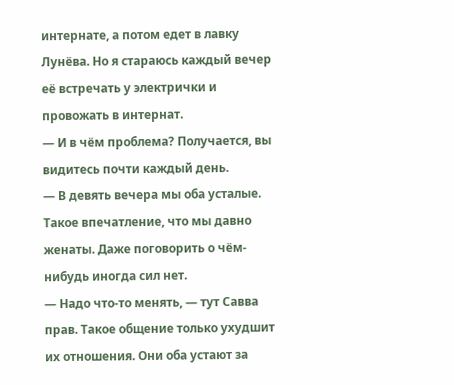интернате, а потом едет в лавку Лунёва. Но я стараюсь каждый вечер её встречать у электрички и провожать в интернат.
— И в чём проблема? Получается, вы видитесь почти каждый день.
— В девять вечера мы оба усталые. Такое впечатление, что мы давно женаты. Даже поговорить о чём-нибудь иногда сил нет.
— Надо что-то менять, — тут Савва прав. Такое общение только ухудшит их отношения. Они оба устают за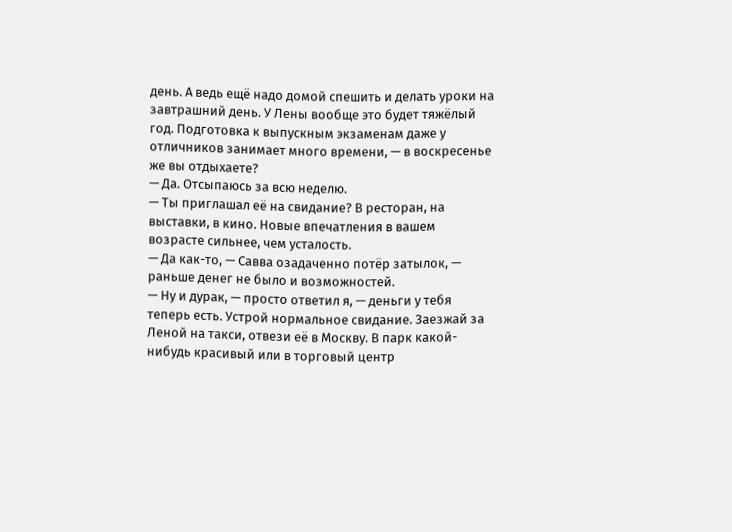день. А ведь ещё надо домой спешить и делать уроки на завтрашний день. У Лены вообще это будет тяжёлый год. Подготовка к выпускным экзаменам даже у отличников занимает много времени, — в воскресенье же вы отдыхаете?
— Да. Отсыпаюсь за всю неделю.
— Ты приглашал её на свидание? В ресторан, на выставки, в кино. Новые впечатления в вашем возрасте сильнее, чем усталость.
— Да как-то, — Савва озадаченно потёр затылок, — раньше денег не было и возможностей.
— Ну и дурак, — просто ответил я, — деньги у тебя теперь есть. Устрой нормальное свидание. Заезжай за Леной на такси, отвези её в Москву. В парк какой-нибудь красивый или в торговый центр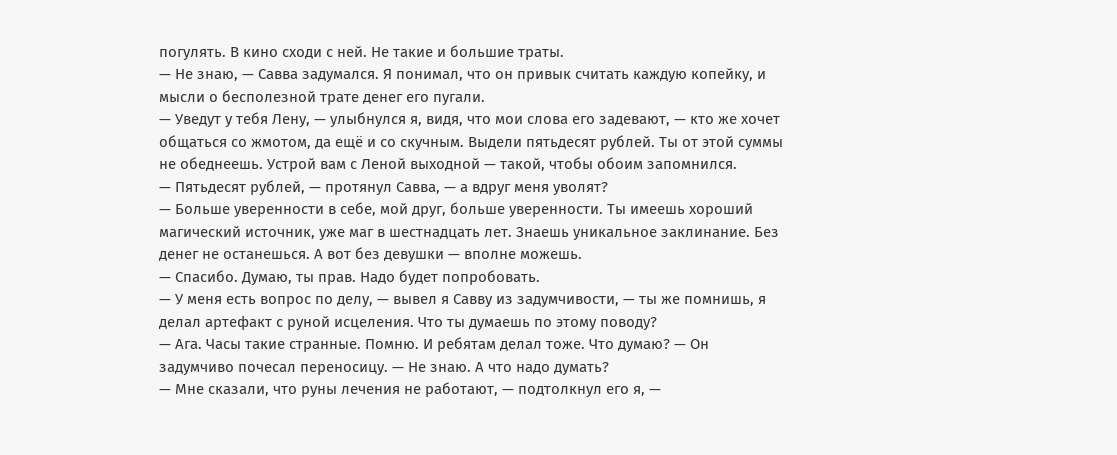погулять. В кино сходи с ней. Не такие и большие траты.
— Не знаю, — Савва задумался. Я понимал, что он привык считать каждую копейку, и мысли о бесполезной трате денег его пугали.
— Уведут у тебя Лену, — улыбнулся я, видя, что мои слова его задевают, — кто же хочет общаться со жмотом, да ещё и со скучным. Выдели пятьдесят рублей. Ты от этой суммы не обеднеешь. Устрой вам с Леной выходной — такой, чтобы обоим запомнился.
— Пятьдесят рублей, — протянул Савва, — а вдруг меня уволят?
— Больше уверенности в себе, мой друг, больше уверенности. Ты имеешь хороший магический источник, уже маг в шестнадцать лет. Знаешь уникальное заклинание. Без денег не останешься. А вот без девушки — вполне можешь.
— Спасибо. Думаю, ты прав. Надо будет попробовать.
— У меня есть вопрос по делу, — вывел я Савву из задумчивости, — ты же помнишь, я делал артефакт с руной исцеления. Что ты думаешь по этому поводу?
— Ага. Часы такие странные. Помню. И ребятам делал тоже. Что думаю? — Он задумчиво почесал переносицу. — Не знаю. А что надо думать?
— Мне сказали, что руны лечения не работают, — подтолкнул его я, —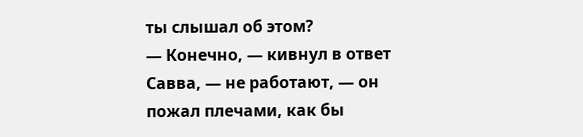ты слышал об этом?
— Конечно, — кивнул в ответ Савва, — не работают, — он пожал плечами, как бы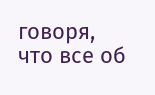говоря, что все об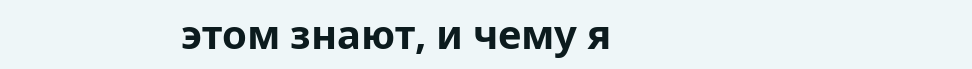этом знают, и чему я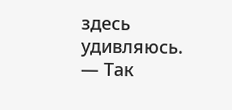здесь удивляюсь.
— Так